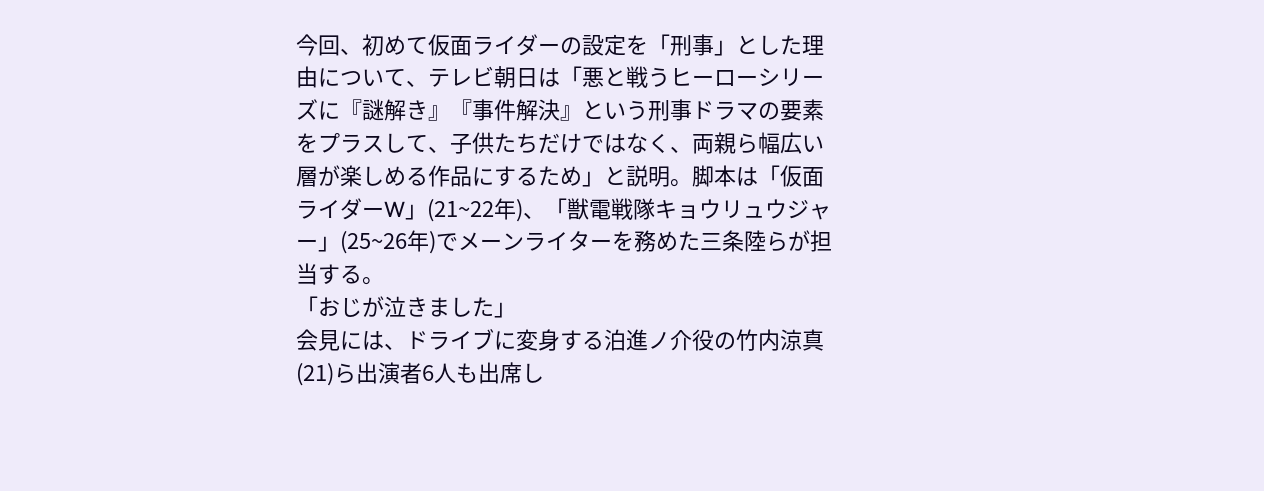今回、初めて仮面ライダーの設定を「刑事」とした理由について、テレビ朝日は「悪と戦うヒーローシリーズに『謎解き』『事件解決』という刑事ドラマの要素をプラスして、子供たちだけではなく、両親ら幅広い層が楽しめる作品にするため」と説明。脚本は「仮面ライダーW」(21~22年)、「獣電戦隊キョウリュウジャー」(25~26年)でメーンライターを務めた三条陸らが担当する。
「おじが泣きました」
会見には、ドライブに変身する泊進ノ介役の竹内涼真(21)ら出演者6人も出席し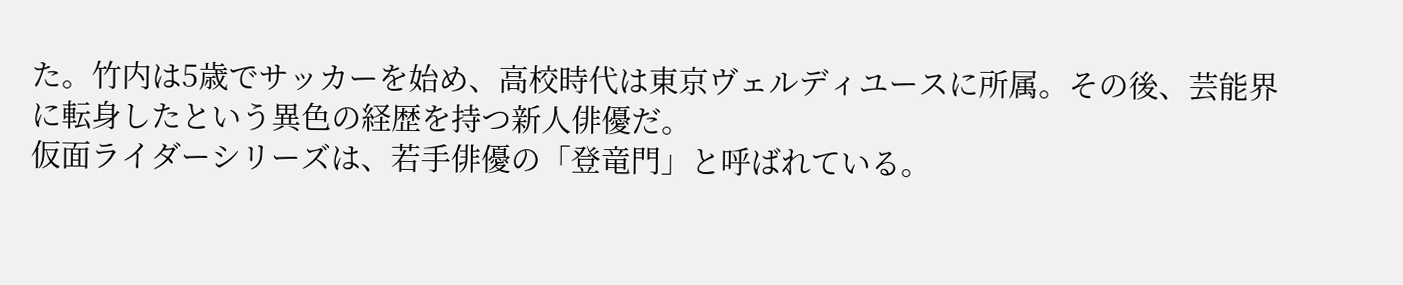た。竹内は5歳でサッカーを始め、高校時代は東京ヴェルディユースに所属。その後、芸能界に転身したという異色の経歴を持つ新人俳優だ。
仮面ライダーシリーズは、若手俳優の「登竜門」と呼ばれている。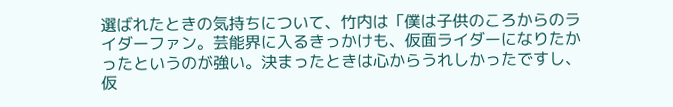選ばれたときの気持ちについて、竹内は「僕は子供のころからのライダーファン。芸能界に入るきっかけも、仮面ライダーになりたかったというのが強い。決まったときは心からうれしかったですし、仮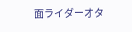面ライダーオタ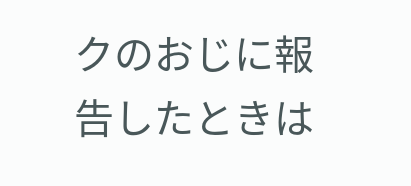クのおじに報告したときは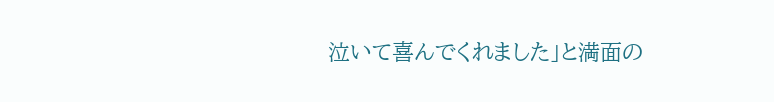泣いて喜んでくれました」と満面の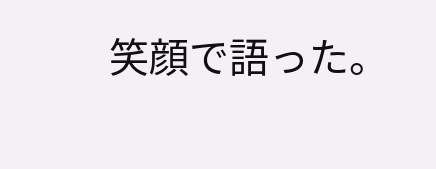笑顔で語った。